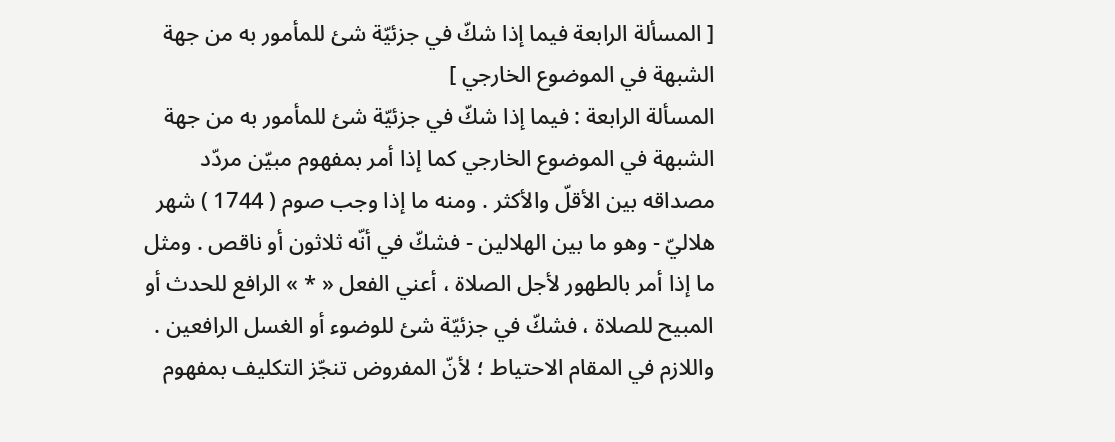[ المسألة الرابعة فيما إذا شكّ في جزئيّة شئ للمأمور به من جهة الشبهة في الموضوع الخارجي ]
المسألة الرابعة : فيما إذا شكّ في جزئيّة شئ للمأمور به من جهة الشبهة في الموضوع الخارجي كما إذا أمر بمفهوم مبيّن مردّد مصداقه بين الأقلّ والأكثر . ومنه ما إذا وجب صوم ( 1744 ) شهر هلاليّ - وهو ما بين الهلالين - فشكّ في أنّه ثلاثون أو ناقص . ومثل ما إذا أمر بالطهور لأجل الصلاة ، أعني الفعل « * » الرافع للحدث أو المبيح للصلاة ، فشكّ في جزئيّة شئ للوضوء أو الغسل الرافعين .
واللازم في المقام الاحتياط ؛ لأنّ المفروض تنجّز التكليف بمفهوم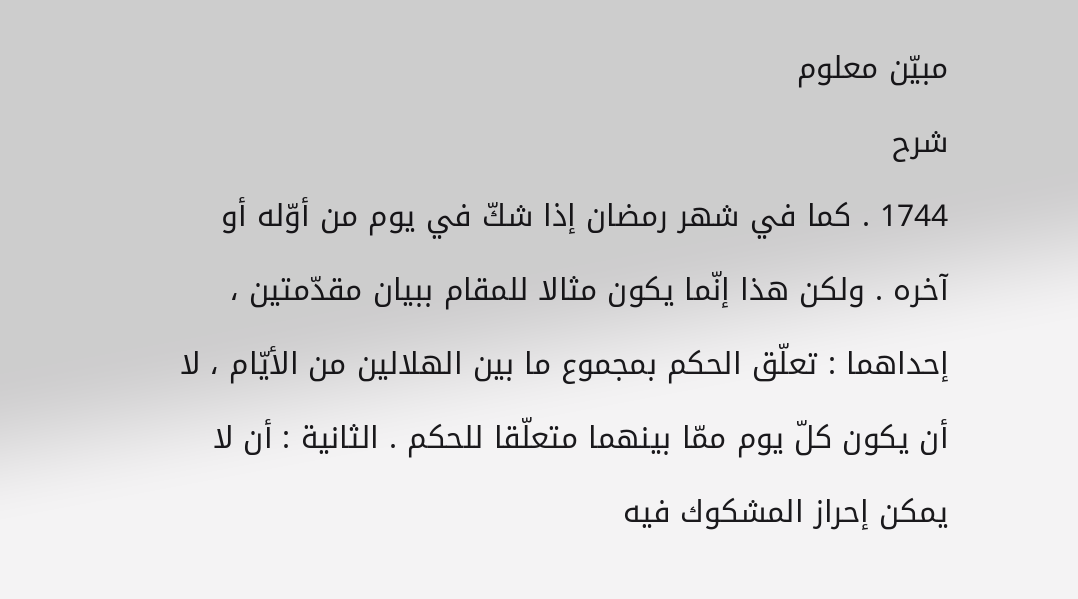مبيّن معلوم
شرح
1744 . كما في شهر رمضان إذا شكّ في يوم من أوّله أو آخره . ولكن هذا إنّما يكون مثالا للمقام ببيان مقدّمتين ، إحداهما : تعلّق الحكم بمجموع ما بين الهلالين من الأيّام ، لا أن يكون كلّ يوم ممّا بينهما متعلّقا للحكم . الثانية : أن لا يمكن إحراز المشكوك فيه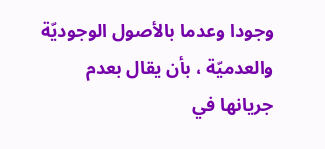وجودا وعدما بالأصول الوجوديّة والعدميّة ، بأن يقال بعدم جريانها في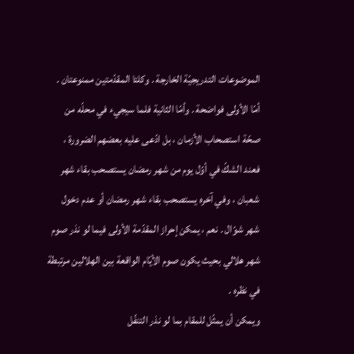الموضوعات التدريجيّة الخارجة . وكلتا المقدّمتين ممنوعتان . أمّا الأولى فواضحة . وأمّا الثانية فلما سيجيء في محلّه من صحّة استصحاب الأزمان ، بل ادّعى عليه بعضهم الضرورة ، فعند الشكّ في أوّل يوم من شهر رمضان يستصحب بقاء شهر شعبان ، وفي آخره يستصحب بقاء شهر رمضان أو عدم دخول شهر شوّال . نعم ، يمكن إحراز المقدّمة الأولى فيما لو نذر صوم شهر هلالي بحيث يكون صوم الأيّام الواقعة بين الهلالين مرتبطة في نظره .
ويمكن أن يمثّل للمقام بما لو نذر التنفّل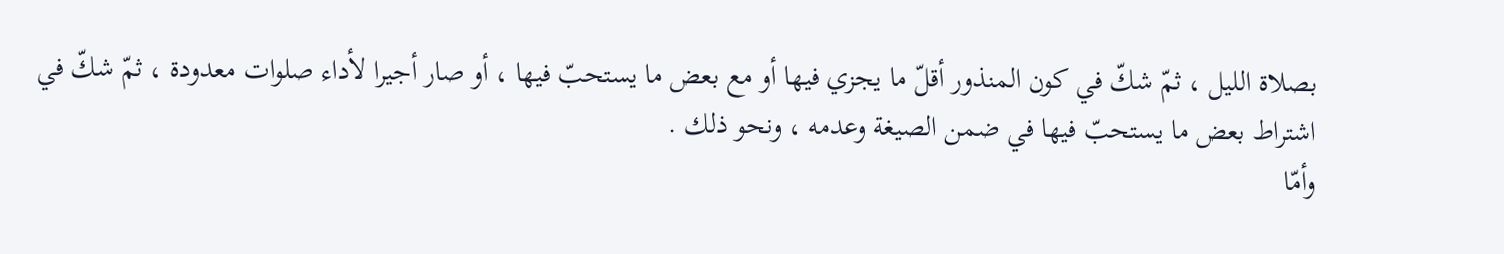بصلاة الليل ، ثمّ شكّ في كون المنذور أقلّ ما يجزي فيها أو مع بعض ما يستحبّ فيها ، أو صار أجيرا لأداء صلوات معدودة ، ثمّ شكّ في اشتراط بعض ما يستحبّ فيها في ضمن الصيغة وعدمه ، ونحو ذلك .
وأمّا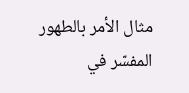مثال الأمر بالطهور المفسّر في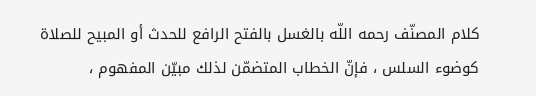كلام المصنّف رحمه اللّه بالغسل بالفتح الرافع للحدث أو المبيح للصلاة كوضوء السلس ، فإنّ الخطاب المتضمّن لذلك مبيّن المفهوم ،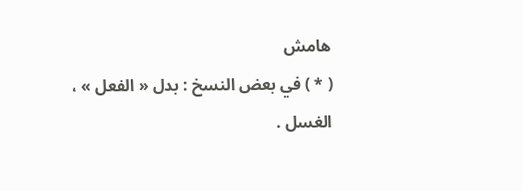هامش
( * ) في بعض النسخ : بدل « الفعل » ، الغسل .